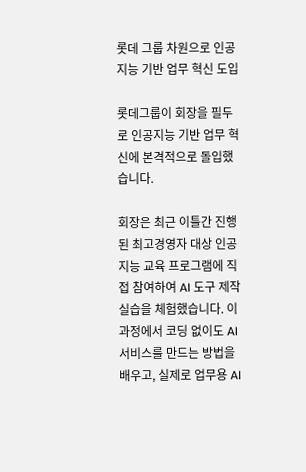롯데 그룹 차원으로 인공지능 기반 업무 혁신 도입

롯데그룹이 회장을 필두로 인공지능 기반 업무 혁신에 본격적으로 돌입했습니다.

회장은 최근 이틀간 진행된 최고경영자 대상 인공지능 교육 프로그램에 직접 참여하여 AI 도구 제작 실습을 체험했습니다. 이 과정에서 코딩 없이도 AI 서비스를 만드는 방법을 배우고, 실제로 업무용 AI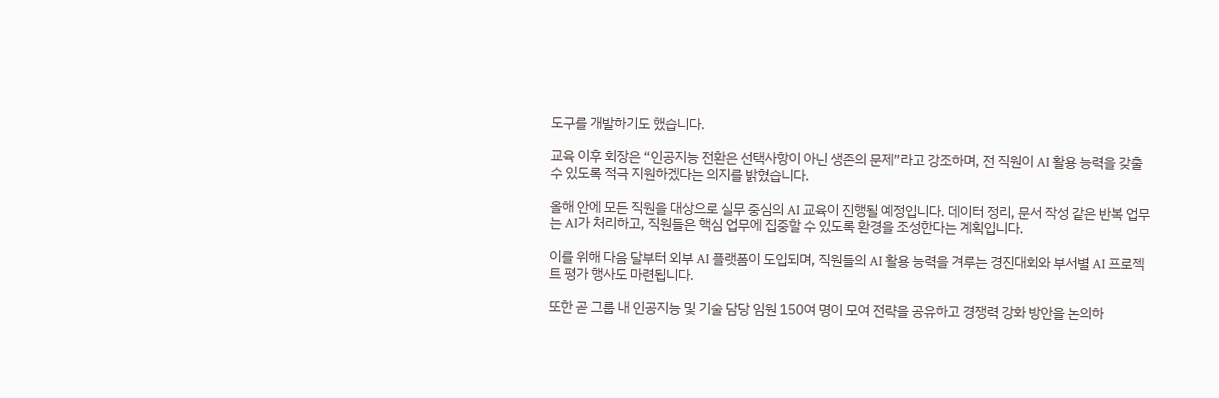도구를 개발하기도 했습니다.

교육 이후 회장은 “인공지능 전환은 선택사항이 아닌 생존의 문제”라고 강조하며, 전 직원이 AI 활용 능력을 갖출 수 있도록 적극 지원하겠다는 의지를 밝혔습니다.

올해 안에 모든 직원을 대상으로 실무 중심의 AI 교육이 진행될 예정입니다. 데이터 정리, 문서 작성 같은 반복 업무는 AI가 처리하고, 직원들은 핵심 업무에 집중할 수 있도록 환경을 조성한다는 계획입니다.

이를 위해 다음 달부터 외부 AI 플랫폼이 도입되며, 직원들의 AI 활용 능력을 겨루는 경진대회와 부서별 AI 프로젝트 평가 행사도 마련됩니다.

또한 곧 그룹 내 인공지능 및 기술 담당 임원 150여 명이 모여 전략을 공유하고 경쟁력 강화 방안을 논의하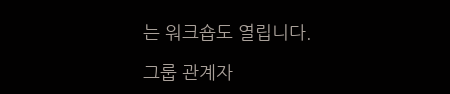는 워크숍도 열립니다.

그룹 관계자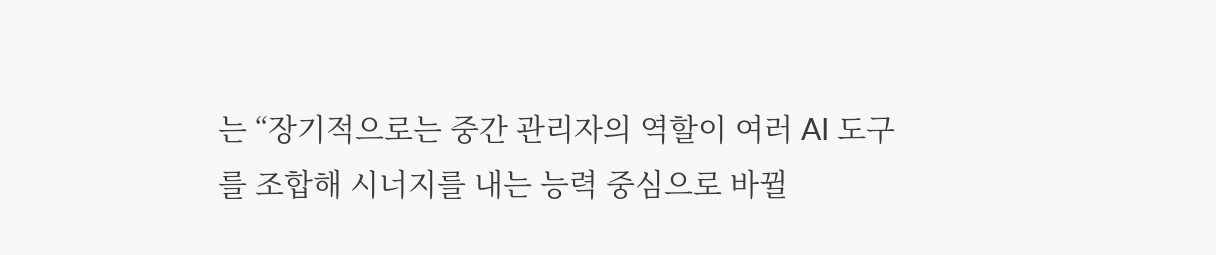는 “장기적으로는 중간 관리자의 역할이 여러 AI 도구를 조합해 시너지를 내는 능력 중심으로 바뀔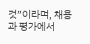것”이라며, 채용과 평가에서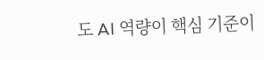도 AI 역량이 핵심 기준이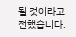될 것이라고 전했습니다.